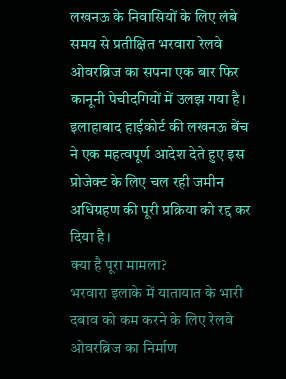लखनऊ के निवासियों के लिए लंबे समय से प्रतीक्षित भरवारा रेलवे ओवरब्रिज का सपना एक बार फिर कानूनी पेचीदगियों में उलझ गया है। इलाहाबाद हाईकोर्ट की लखनऊ बेंच ने एक महत्वपूर्ण आदेश देते हुए इस प्रोजेक्ट के लिए चल रही जमीन अधिग्रहण की पूरी प्रक्रिया को रद्द कर दिया है।
क्या है पूरा मामला?
भरवारा इलाके में यातायात के भारी दबाव को कम करने के लिए रेलवे ओवरब्रिज का निर्माण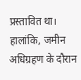प्रस्तावित था। हालांकि, जमीन अधिग्रहण के दौरान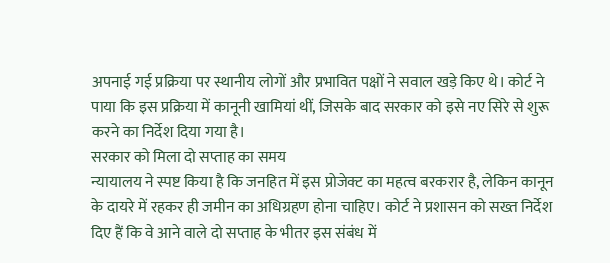अपनाई गई प्रक्रिया पर स्थानीय लोगों और प्रभावित पक्षों ने सवाल खड़े किए थे। कोर्ट ने पाया कि इस प्रक्रिया में कानूनी खामियां थीं, जिसके बाद सरकार को इसे नए सिरे से शुरू करने का निर्देश दिया गया है।
सरकार को मिला दो सप्ताह का समय
न्यायालय ने स्पष्ट किया है कि जनहित में इस प्रोजेक्ट का महत्व बरकरार है, लेकिन कानून के दायरे में रहकर ही जमीन का अधिग्रहण होना चाहिए। कोर्ट ने प्रशासन को सख्त निर्देश दिए हैं कि वे आने वाले दो सप्ताह के भीतर इस संबंध में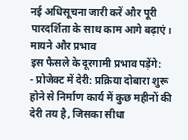नई अधिसूचना जारी करें और पूरी पारदर्शिता के साथ काम आगे बढ़ाएं।
मायने और प्रभाव
इस फैसले के दूरगामी प्रभाव पड़ेंगे:
- प्रोजेक्ट में देरी: प्रक्रिया दोबारा शुरू होने से निर्माण कार्य में कुछ महीनों की देरी तय है, जिसका सीधा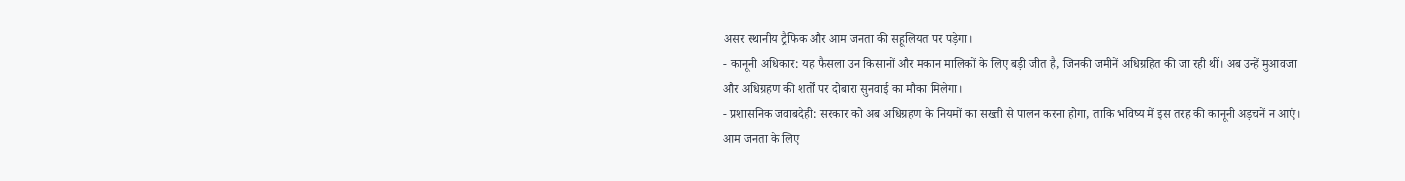असर स्थानीय ट्रैफिक और आम जनता की सहूलियत पर पड़ेगा।
- कानूनी अधिकार: यह फैसला उन किसानों और मकान मालिकों के लिए बड़ी जीत है, जिनकी जमीनें अधिग्रहित की जा रही थीं। अब उन्हें मुआवजा और अधिग्रहण की शर्तों पर दोबारा सुनवाई का मौका मिलेगा।
- प्रशासनिक जवाबदेही: सरकार को अब अधिग्रहण के नियमों का सख्ती से पालन करना होगा, ताकि भविष्य में इस तरह की कानूनी अड़चनें न आएं।
आम जनता के लिए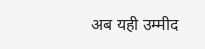अब यही उम्मीद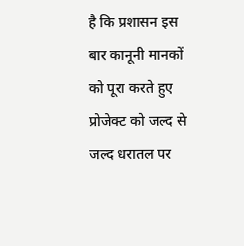है कि प्रशासन इस बार कानूनी मानकों को पूरा करते हुए प्रोजेक्ट को जल्द से जल्द धरातल पर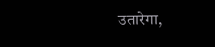उतारेगा,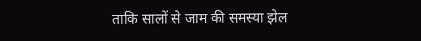ताकि सालों से जाम की समस्या झेल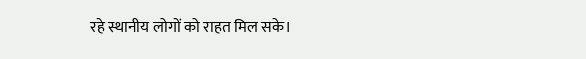रहे स्थानीय लोगों को राहत मिल सके।